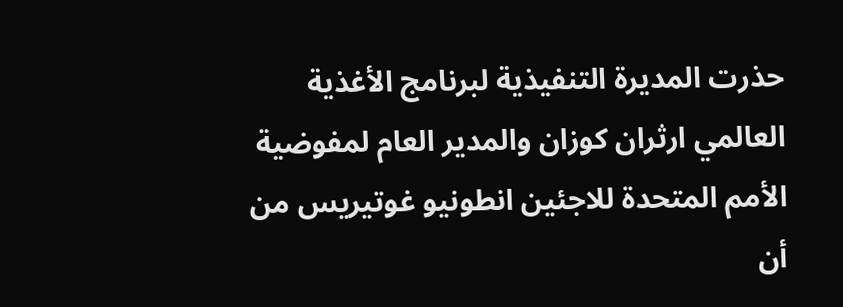حذرت المديرة التنفيذية لبرنامج الأغذية العالمي ارثران كوزان والمدير العام لمفوضية الأمم المتحدة للاجئين انطونيو غوتيريس من أن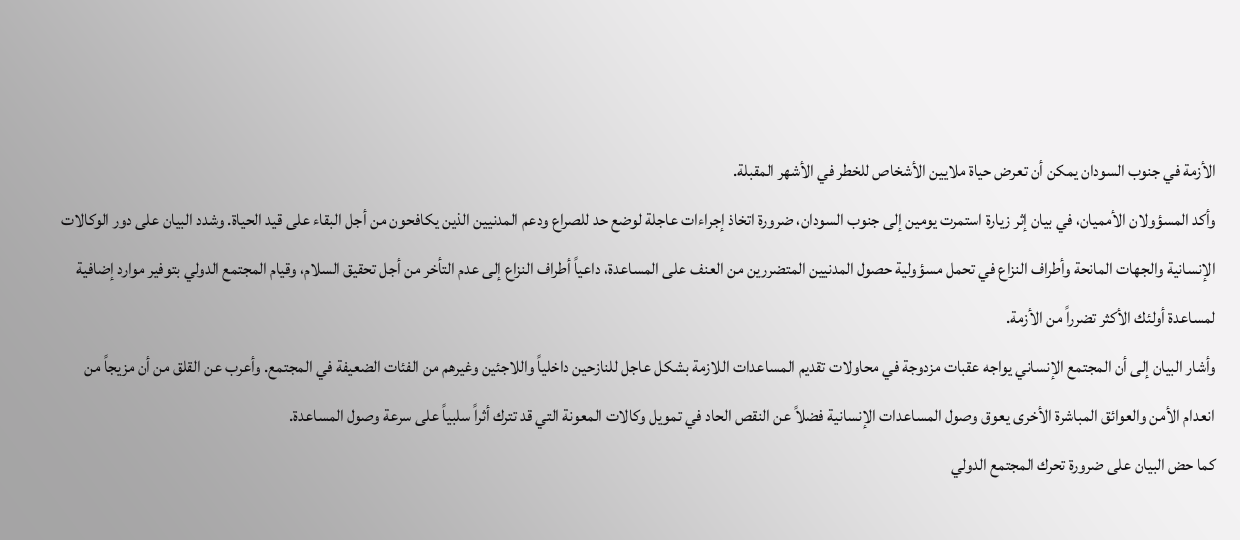الأزمة في جنوب السودان يمكن أن تعرض حياة ملايين الأشخاص للخطر في الأشهر المقبلة.
وأكد المسؤولان الأمميان، في بيان إثر زيارة استمرت يومين إلى جنوب السودان، ضرورة اتخاذ إجراءات عاجلة لوضع حد للصراع ودعم المدنيين الذين يكافحون من أجل البقاء على قيد الحياة. وشدد البيان على دور الوكالات الإنسانية والجهات المانحة وأطراف النزاع في تحمل مسؤولية حصول المدنيين المتضررين من العنف على المساعدة، داعياً أطراف النزاع إلى عدم التأخر من أجل تحقيق السلام، وقيام المجتمع الدولي بتوفير موارد إضافية لمساعدة أولئك الأكثر تضرراً من الأزمة.
وأشار البيان إلى أن المجتمع الإنساني يواجه عقبات مزدوجة في محاولات تقديم المساعدات اللازمة بشكل عاجل للنازحين داخلياً واللاجئين وغيرهم من الفئات الضعيفة في المجتمع. وأعرب عن القلق من أن مزيجاً من انعدام الأمن والعوائق المباشرة الأخرى يعوق وصول المساعدات الإنسانية فضلاً عن النقص الحاد في تمويل وكالات المعونة التي قد تترك أثراً سلبياً على سرعة وصول المساعدة.
كما حض البيان على ضرورة تحرك المجتمع الدولي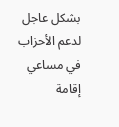بشكل عاجل لدعم الأحزاب في مساعي إقامة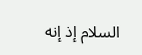السلام إذ إنه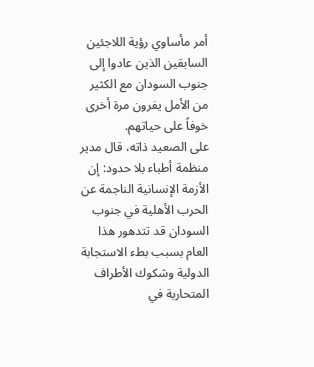أمر مأساوي رؤية اللاجئين السابقين الذين عادوا إلى جنوب السودان مع الكثير من الأمل يفرون مرة أخرى خوفاً على حياتهم.
على الصعيد ذاته، قال مدير منظمة أطباء بلا حدود: إن الأزمة الإنسانية الناجمة عن الحرب الأهلية في جنوب السودان قد تتدهور هذا العام بسبب بطء الاستجابة الدولية وشكوك الأطراف المتحاربة في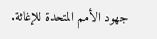جهود الأمم المتحدة للإغاثة.